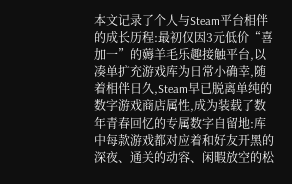本文记录了个人与Steam平台相伴的成长历程:最初仅因3元低价“喜加一”的薅羊毛乐趣接触平台,以凑单扩充游戏库为日常小确幸,随着相伴日久,Steam早已脱离单纯的数字游戏商店属性,成为装载了数年青春回忆的专属数字自留地:库中每款游戏都对应着和好友开黑的深夜、通关的动容、闲暇放空的松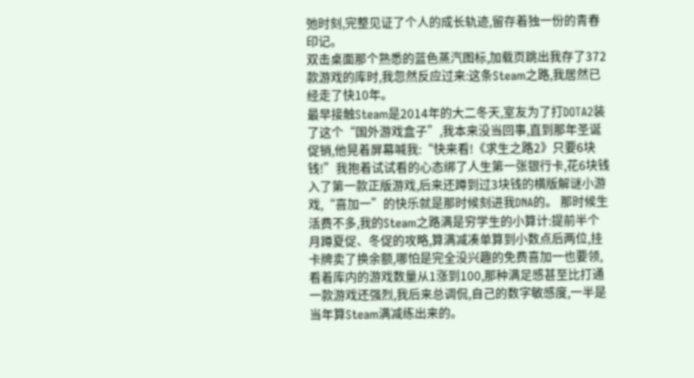弛时刻,完整见证了个人的成长轨迹,留存着独一份的青春印记。
双击桌面那个熟悉的蓝色蒸汽图标,加载页跳出我存了372款游戏的库时,我忽然反应过来:这条Steam之路,我居然已经走了快10年。
最早接触Steam是2014年的大二冬天,室友为了打DOTA2装了这个“国外游戏盒子”,我本来没当回事,直到那年圣诞促销,他晃着屏幕喊我:“快来看!《求生之路2》只要6块钱!”我抱着试试看的心态绑了人生第一张银行卡,花6块钱入了第一款正版游戏,后来还蹲到过3块钱的横版解谜小游戏,“喜加一”的快乐就是那时候刻进我DNA的。 那时候生活费不多,我的Steam之路满是穷学生的小算计:提前半个月蹲夏促、冬促的攻略,算满减凑单算到小数点后两位,挂卡牌卖了换余额,哪怕是完全没兴趣的免费喜加一也要领,看着库内的游戏数量从1涨到100,那种满足感甚至比打通一款游戏还强烈,我后来总调侃,自己的数字敏感度,一半是当年算Steam满减练出来的。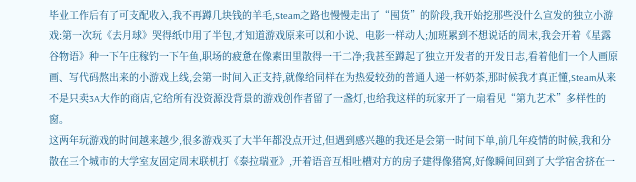毕业工作后有了可支配收入,我不再蹲几块钱的羊毛,Steam之路也慢慢走出了“囤货”的阶段,我开始挖那些没什么宣发的独立小游戏:第一次玩《去月球》哭得纸巾用了半包,才知道游戏原来可以和小说、电影一样动人;加班累到不想说话的周末,我会开着《星露谷物语》种一下午庄稼钓一下午鱼,职场的疲惫在像素田里散得一干二净;我甚至蹲起了独立开发者的开发日志,看着他们一个人画原画、写代码熬出来的小游戏上线,会第一时间入正支持,就像给同样在为热爱较劲的普通人递一杯奶茶,那时候我才真正懂,Steam从来不是只卖3A大作的商店,它给所有没资源没背景的游戏创作者留了一盏灯,也给我这样的玩家开了一扇看见“第九艺术”多样性的窗。
这两年玩游戏的时间越来越少,很多游戏买了大半年都没点开过,但遇到感兴趣的我还是会第一时间下单,前几年疫情的时候,我和分散在三个城市的大学室友固定周末联机打《泰拉瑞亚》,开着语音互相吐槽对方的房子建得像猪窝,好像瞬间回到了大学宿舍挤在一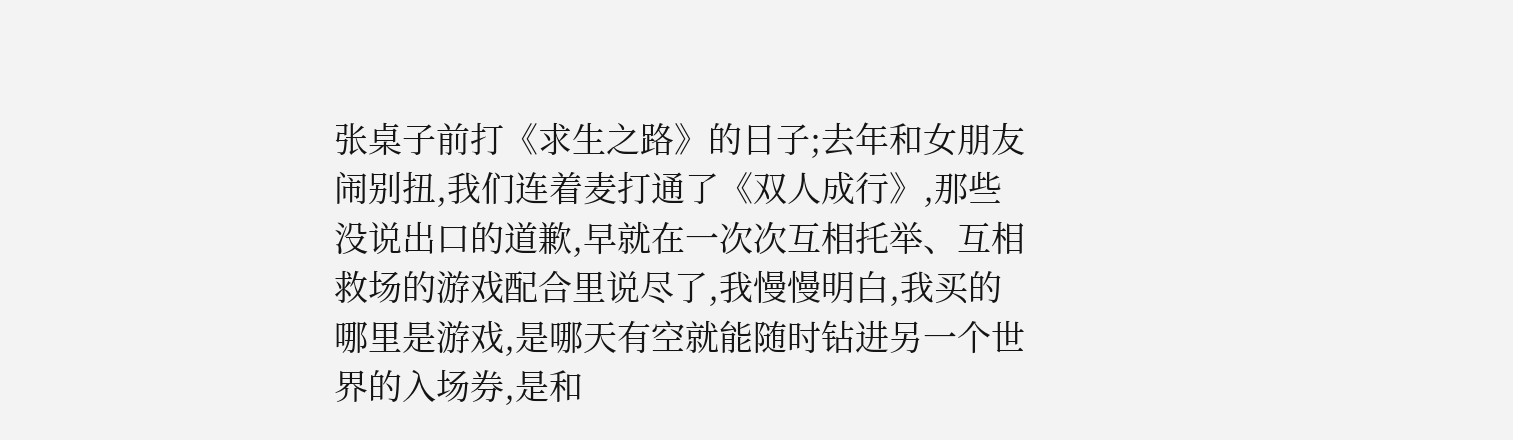张桌子前打《求生之路》的日子;去年和女朋友闹别扭,我们连着麦打通了《双人成行》,那些没说出口的道歉,早就在一次次互相托举、互相救场的游戏配合里说尽了,我慢慢明白,我买的哪里是游戏,是哪天有空就能随时钻进另一个世界的入场券,是和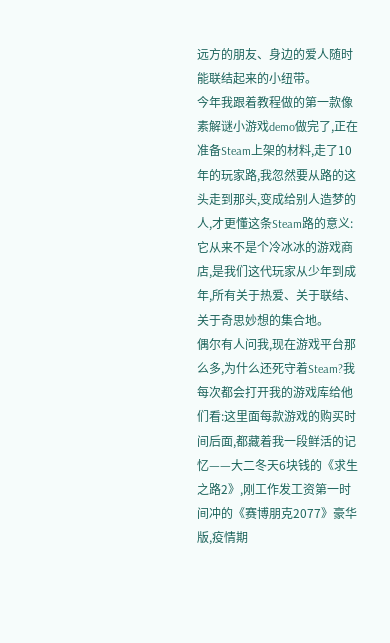远方的朋友、身边的爱人随时能联结起来的小纽带。
今年我跟着教程做的第一款像素解谜小游戏demo做完了,正在准备Steam上架的材料,走了10年的玩家路,我忽然要从路的这头走到那头,变成给别人造梦的人,才更懂这条Steam路的意义:它从来不是个冷冰冰的游戏商店,是我们这代玩家从少年到成年,所有关于热爱、关于联结、关于奇思妙想的集合地。
偶尔有人问我,现在游戏平台那么多,为什么还死守着Steam?我每次都会打开我的游戏库给他们看:这里面每款游戏的购买时间后面,都藏着我一段鲜活的记忆——大二冬天6块钱的《求生之路2》,刚工作发工资第一时间冲的《赛博朋克2077》豪华版,疫情期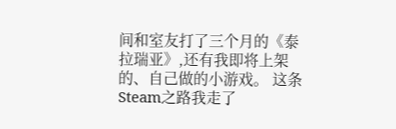间和室友打了三个月的《泰拉瑞亚》,还有我即将上架的、自己做的小游戏。 这条Steam之路我走了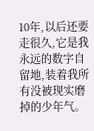10年,以后还要走很久,它是我永远的数字自留地,装着我所有没被现实磨掉的少年气。